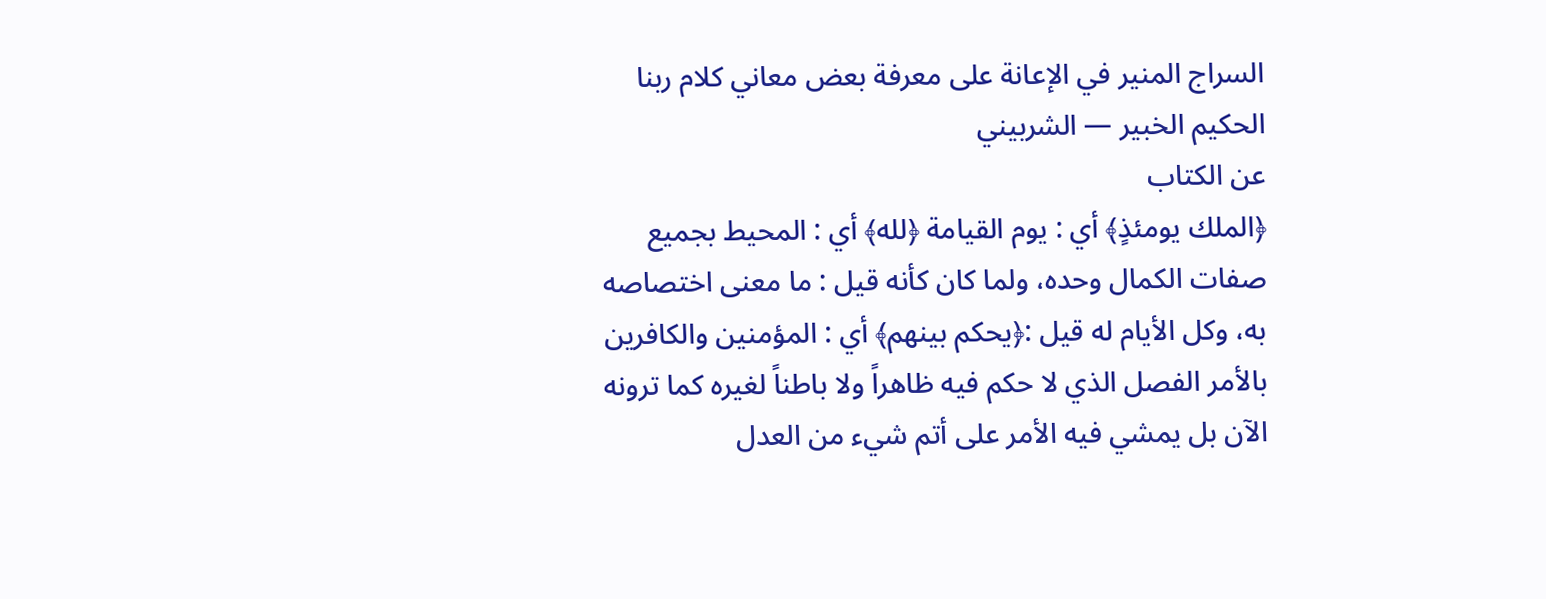السراج المنير في الإعانة على معرفة بعض معاني كلام ربنا الحكيم الخبير — الشربيني
عن الكتاب
﴿الملك يومئذٍ﴾ أي : يوم القيامة ﴿لله﴾ أي : المحيط بجميع صفات الكمال وحده، ولما كان كأنه قيل : ما معنى اختصاصه به، وكل الأيام له قيل :﴿يحكم بينهم﴾ أي : المؤمنين والكافرين بالأمر الفصل الذي لا حكم فيه ظاهراً ولا باطناً لغيره كما ترونه الآن بل يمشي فيه الأمر على أتم شيء من العدل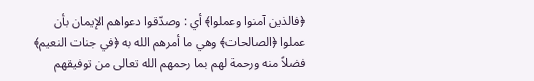﴿فالذين آمنوا وعملوا﴾ أي : وصدّقوا دعواهم الإيمان بأن عملوا ﴿الصالحات﴾ وهي ما أمرهم الله به ﴿في جنات النعيم﴾ فضلاً منه ورحمة لهم بما رحمهم الله تعالى من توفيقهم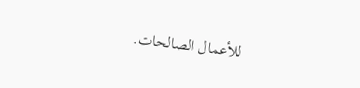للأعمال الصالحات.